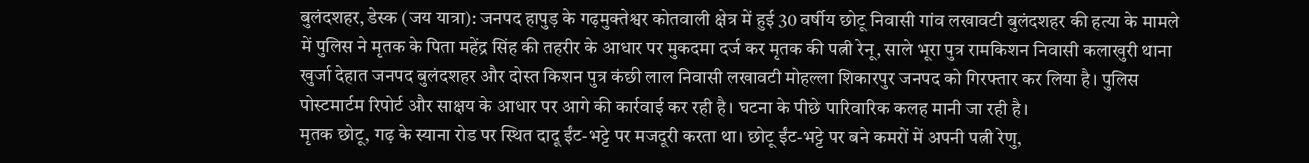बुलंदशहर, डेस्क (जय यात्रा): जनपद हापुड़ के गढ़मुक्तेश्वर कोतवाली क्षेत्र में हुई 30 वर्षीय छोटू निवासी गांव लखावटी बुलंदशहर की हत्या के मामले में पुलिस ने मृतक के पिता महेंद्र सिंह की तहरीर के आधार पर मुकदमा दर्ज कर मृतक की पत्नी रेनू, साले भूरा पुत्र रामकिशन निवासी कलाखुरी थाना खुर्जा देहात जनपद बुलंदशहर और दोस्त किशन पुत्र कंछी लाल निवासी लखावटी मोहल्ला शिकारपुर जनपद को गिरफ्तार कर लिया है। पुलिस पोस्टमार्टम रिपोर्ट और साक्षय के आधार पर आगे की कार्रवाई कर रही है। घटना के पीछे पारिवारिक कलह मानी जा रही है।
मृतक छोटू, गढ़ के स्याना रोड पर स्थित दादू ईंट-भट्टे पर मजदूरी करता था। छोटू ईंट-भट्टे पर बने कमरों में अपनी पत्नी रेणु,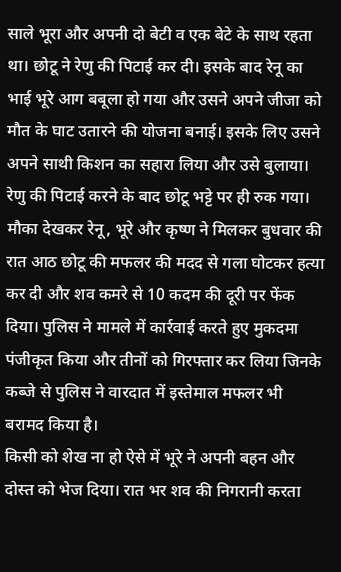साले भूरा और अपनी दो बेटी व एक बेटे के साथ रहता था। छोटू ने रेणु की पिटाई कर दी। इसके बाद रेनू का भाई भूरे आग बबूला हो गया और उसने अपने जीजा को मौत के घाट उतारने की योजना बनाई। इसके लिए उसने अपने साथी किशन का सहारा लिया और उसे बुलाया। रेणु की पिटाई करने के बाद छोटू भट्टे पर ही रुक गया।
मौका देखकर रेनू, भूरे और कृष्ण ने मिलकर बुधवार की रात आठ छोटू की मफलर की मदद से गला घोटकर हत्या कर दी और शव कमरे से 10 कदम की दूरी पर फेंक दिया। पुलिस ने मामले में कार्रवाई करते हुए मुकदमा पंजीकृत किया और तीनों को गिरफ्तार कर लिया जिनके कब्जे से पुलिस ने वारदात में इस्तेमाल मफलर भी बरामद किया है।
किसी को शेख ना हो ऐसे में भूरे ने अपनी बहन और दोस्त को भेज दिया। रात भर शव की निगरानी करता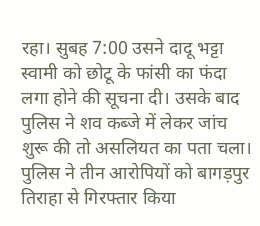रहा। सुबह 7:00 उसने दादू भट्टा स्वामी को छोटू के फांसी का फंदा लगा होने की सूचना दी। उसके बाद पुलिस ने शव कब्जे में लेकर जांच शुरू की तो असलियत का पता चला। पुलिस ने तीन आरोपियों को बागड़पुर तिराहा से गिरफ्तार किया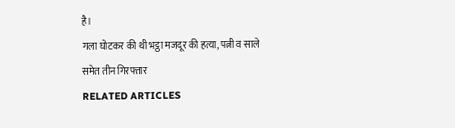है।
गला घोटकर की थी भट्ठा मजदूर की हत्या, पत्नी व साले समेत तीन गिरफ्तार
RELATED ARTICLES